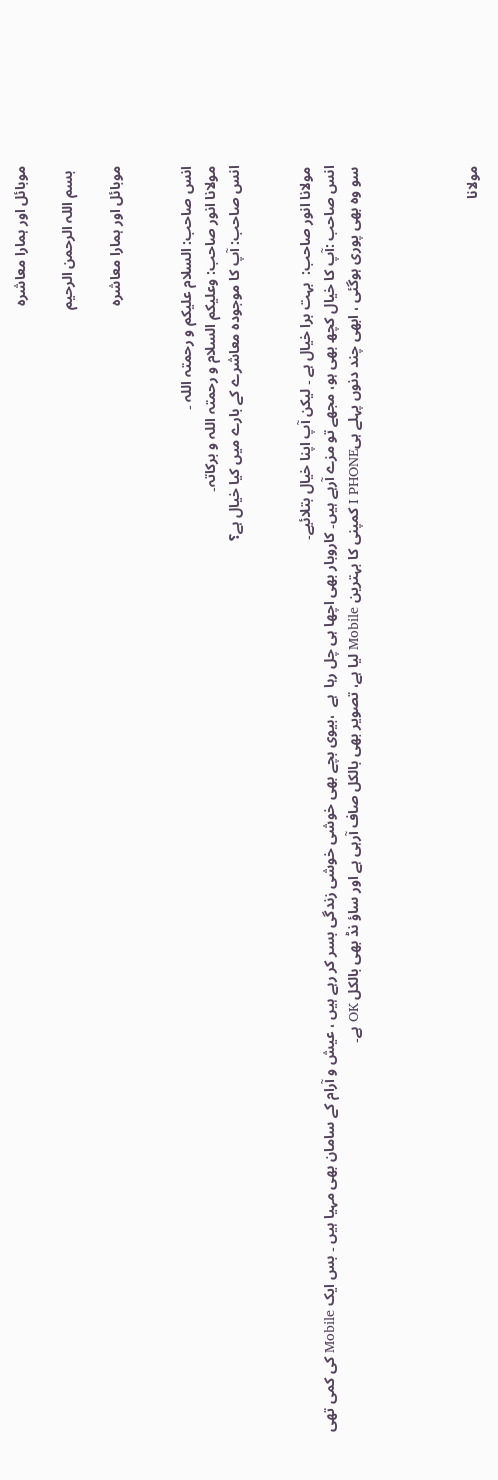موبائل اور ہمارا معاشرہ

 بسم اللہ الرحمن الرحیم

موبائل اور ہمارا معاشرہ


انس صاحب: السلام علیکم و رحمتہ اللہ ۔
مولانا انور صاحب: وعلیکم السلام و رحمتہ اللہ و برکاتہ۔
انس صاحب: آپ کا موجودہ معاشرے کے بارے میں کیا خیال ہے؟


مولانا انور صاحب:  بہت برا خیال ہے ۔ لیکن آپ اپنا خیال بتلائیے۔
انس صاحب :آپ کا خیال کچھ بھی ہو، مجھے تو مزے آرہے ہیں۔ کاروبار بھی اچھا ہی چل رہا  ہے  ،بیوی بچے بھی خوشی خوشی زندگی بسر کر رہے ہیں ، عیش و آرام کے سامان بھی مہیا ہیں ۔ بس ایک Mobile کی کمی تھی سو وہ بھی پوری ہوگئی ، ابھی چند دنوں پہلے ہیI PHONE کمپنی کا بہترین Mobile لیا ہے، تصویر بھی بالکل صاف آرہی ہے اور ساؤ نڈ بھی بالکل OK ہے۔




مولانا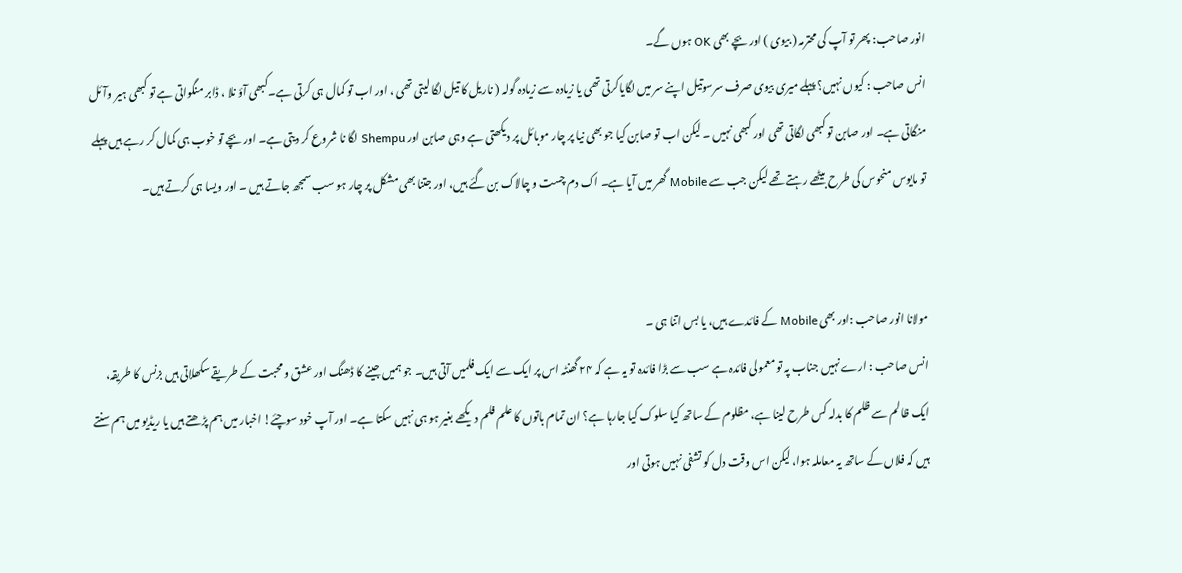انور صاحب: پھر تو آپ کی محترمہ ( بیوی ) اور بچے بھی OK ہوں گے۔
انس صاحب : کیوں نہیں؟ پہلے میری بیوی صرف سرسوتیل اپنے سر میں لگایاکرتی تھی یا زیادہ سے زیادہ گولہ ( ناریل کا تیل لگا لیتی تھی ، اور اب تو کمال ہی کرتی ہے۔کبھی آؤ نلا ، ڈابر منگواتی ہے تو کبھی ہیر وآئل منگاتی ہے۔ اور صابن تو کبھی لگاتی تھی اور کبھی نہیں ۔ لیکن اب تو صابن کیا جو بھی نیا پر چار موبائل پر دیکھتی ہے وہی صابن اور Shempu لگا نا شروع کر دیتی ہے۔ اور بچے تو خوب ہی کمال کر رہے ہیں پہلے تو مایوس منحوس کی طرح بیٹھے رہتے تھے لیکن جب سے Mobile گھر میں آیا ہے۔ اک دم چست و چالاک بن گئے ہیں، اور جتنا بھی مشکل پر چار ہو سب سمجھ جاتے ہیں ۔ اور ویسا ہی کرتے ہیں۔


مولانا انور صاحب :اور بھی Mobile کے فائدے ہیں، یا بس اتنا ہی ۔
انس صاحب : ارے نہیں جناب پہ تو معمولی فائدہ ہے سب سے بڑا فائدہ تو یہ ہے کہ ۲۴ گھنٹہ اس پر ایک سے ایک فلمیں آتی ہیں۔ جو ہمیں جینے کا ڈھنگ اور عشق و محبت کے طریقے سکھلاتی ہیں بزنس کا طریقہ، ایک ظالم سے ظلم کا بدلہ کس طرح لینا ہے، مظلوم کے ساتھ کیا سلوک کیا جارہا ہے؟ ان تمام باتوں کا علم فلم دیکھے بغیر ہو ہی نہیں سکتا ہے۔ اور آپ خود سوچئے! اخبار میں ہم پڑھتے ہیں یا ریڈیو میں ہم سنتے ہیں کہ فلاں کے ساتھ یہ معاملہ ہوا، لیکن اس وقت دل کو تشفی نہیں ہوتی اور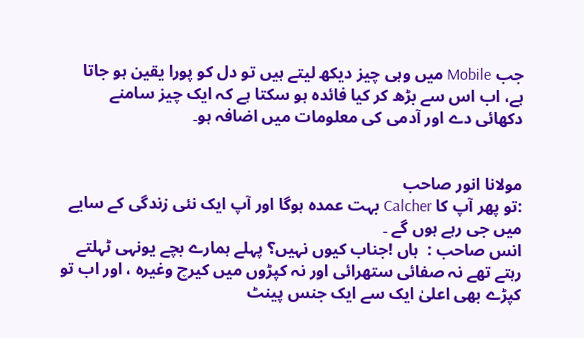جب Mobile میں وہی چیز دیکھ لیتے ہیں تو دل کو پورا یقین ہو جاتا ہے، اب اس سے بڑھ کر کیا فائدہ ہو سکتا ہے کہ ایک چیز سامنے دکھائی دے اور آدمی کی معلومات میں اضافہ ہو۔


مولانا انور صاحب
:تو پھر آپ کا Calcher بہت عمدہ ہوگا اور آپ ایک نئی زندگی کے سایے میں جی رہے ہوں گے ۔
انس صاحب :  ہاں !جناب کیوں نہیں؟ پہلے ہمارے بچے یونہی ٹہلتے رہتے تھے نہ صفائی ستھرائی اور نہ کپڑوں میں کیرچ وغیرہ ، اور اب تو کپڑے بھی اعلیٰ ایک سے ایک جنس پینٹ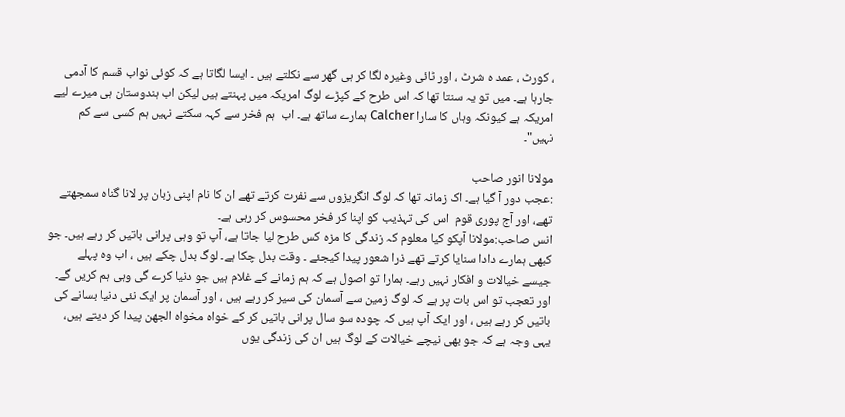، کورٹ ، عمد ہ شرٹ ، اور ٹائی وغیرہ لگا کر ہی گھر سے نکلتے ہیں ۔ ایسا لگاتا ہے کہ کوئی نواب قسم کا آدمی جارہا ہے۔ میں تو یہ سنتا تھا کہ اس طرح کے کپڑے لوگ امریکہ میں پہنتے ہیں لیکن اب ہندوستان ہی میرے لیے امریکہ ہے کیونکہ وہاں کا سارا Calcher ہمارے ساتھ ہے۔ اب  ہم فخر سے کہہ سکتے نہیں ہم کسی سے کم نہیں"۔

مولانا انور صاحب
:عجب دور آ گیا ہے۔ اک زمانہ تھا کہ لوگ انگریزوں سے نفرت کرتے تھے ان کا نام اپنی زبان پر لانا گناہ سمجھتے تھے، اور آج پوری قوم  اس کی تہذیب کو اپنا کر فخر محسوس کر رہی ہے۔
انس صاحب:مولانا آپکو کیا معلوم کہ زندگی کا مزہ کس طرح لیا جاتا ہے، آپ تو وہی پرانی باتیں کر رہے ہیں۔ جو کبھی ہمارے دادا سنایا کرتے تھے ذرا شعور پیدا کیجئے ۔ وقت بدل چکا ہے۔ لوگ بدل چکے ہیں ، اب وہ پہلے جیسے خیالات و افکار نہیں رہے۔ ہمارا تو اصول ہے کہ ہم زمانے کے غلام ہیں جو دنیا کرے گی وہی ہم کریں گے۔ اور تعجب تو اس بات پر ہے کہ لوگ زمین سے آسمان کی سیر کر رہے ہیں ، اور آسمان پر ایک نئی دنیا بسانے کی باتیں کر رہے ہیں ، اور ایک آپ ہیں کہ چودہ سو سال پرانی باتیں کر کے خواہ مخواہ الجھن پیدا کر دیتے ہیں، یہی وجہ ہے کہ جو بھی نیچے خیالات کے لوگ ہیں ان کی زندگی یوں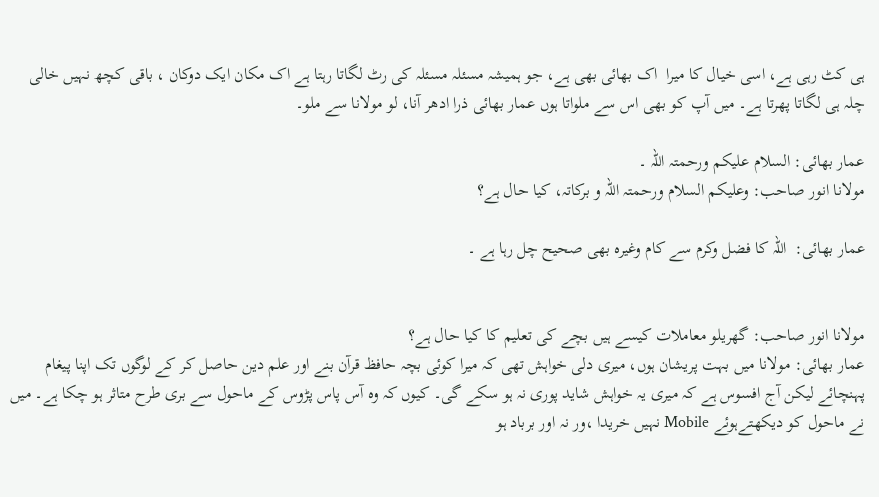ہی کٹ رہی ہے، اسی خیال کا میرا  اک بھائی بھی ہے، جو ہمیشہ مسئلہ مسئلہ کی رٹ لگاتا رہتا ہے اک مکان ایک دوکان ، باقی کچھ نہیں خالی چلہ ہی لگاتا پھرتا ہے۔ میں آپ کو بھی اس سے ملواتا ہوں عمار بھائی ذرا ادھر آنا، لو مولانا سے ملو۔

عمار بھائی: السلام علیکم ورحمتہ اللہ ۔
مولانا انور صاحب: وعلیکم السلام ورحمتہ اللہ و برکاتہ، کیا حال ہے؟

عمار بھائی:  اللہ کا فضل وکرم سے کام وغیرہ بھی صحیح چل رہا ہے ۔


مولانا انور صاحب: گھریلو معاملات کیسے ہیں بچے کی تعلیم کا کیا حال ہے؟
عمار بھائی: مولانا میں بہت پریشان ہوں، میری دلی خواہش تھی کہ میرا کوئی بچہ حافظ قرآن بنے اور علم دین حاصل کر کے لوگوں تک اپنا پیغام پہنچائے لیکن آج افسوس ہے کہ میری یہ خواہش شاید پوری نہ ہو سکے گی۔ کیوں کہ وہ آس پاس پڑوس کے ماحول سے بری طرح متاثر ہو چکا ہے۔ میں نے ماحول کو دیکھتےہوئے Mobile نہیں خریدا ،ور نہ اور برباد ہو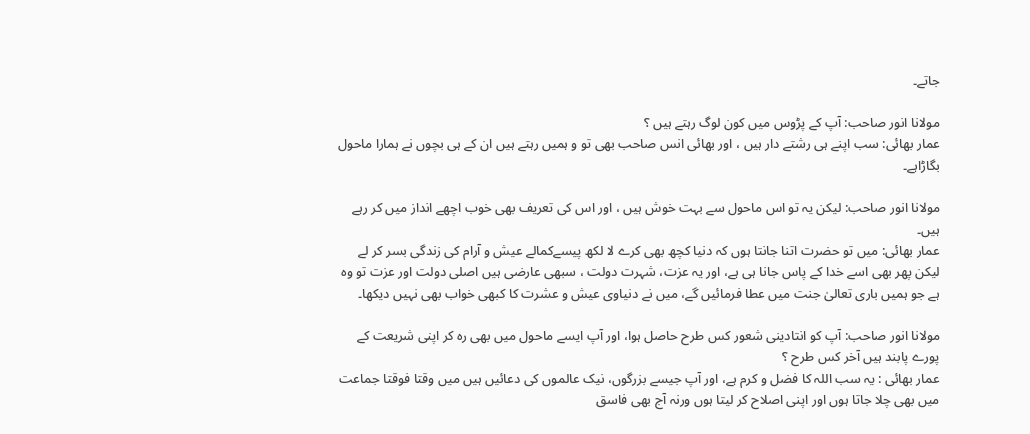جاتے۔

مولانا انور صاحب: آپ کے پڑوس میں کون لوگ رہتے ہیں ؟
عمار بھائی: سب اپنے ہی رشتے دار ہیں ، اور بھائی انس صاحب بھی تو و ہمیں رہتے ہیں ان کے ہی بچوں نے ہمارا ماحول بگاڑاہے۔

مولانا انور صاحب: لیکن یہ تو اس ماحول سے بہت خوش ہیں ، اور اس کی تعریف بھی خوب اچھے انداز میں کر رہے ہیں۔
عمار بھائی: میں تو حضرت اتنا جانتا ہوں کہ دنیا کچھ بھی کرے لا لکھ پیسےکمالے عیش و آرام کی زندگی بسر کر لے لیکن پھر بھی اسے خدا کے پاس جانا ہی ہے، اور یہ عزت، شہرت دولت ، سبھی عارضی ہیں اصلی دولت اور عزت تو وہ ہے جو ہمیں باری تعالیٰ جنت میں عطا فرمائیں گے، میں نے دنیاوی عیش و عشرت کا کبھی خواب بھی نہیں دیکھا۔

مولانا انور صاحب: آپ کو انتادینی شعور کس طرح حاصل ہوا، اور آپ ایسے ماحول میں بھی رہ کر اپنی شریعت کے پورے پابند ہیں آخر کس طرح ؟
عمار بھائی : یہ سب اللہ کا فضل و کرم ہے، اور آپ جیسے بزرگوں، نیک عالموں کی دعائیں ہیں میں وقتا فوقتا جماعت میں بھی چلا جاتا ہوں اور اپنی اصلاح کر لیتا ہوں ورنہ آج بھی فاسق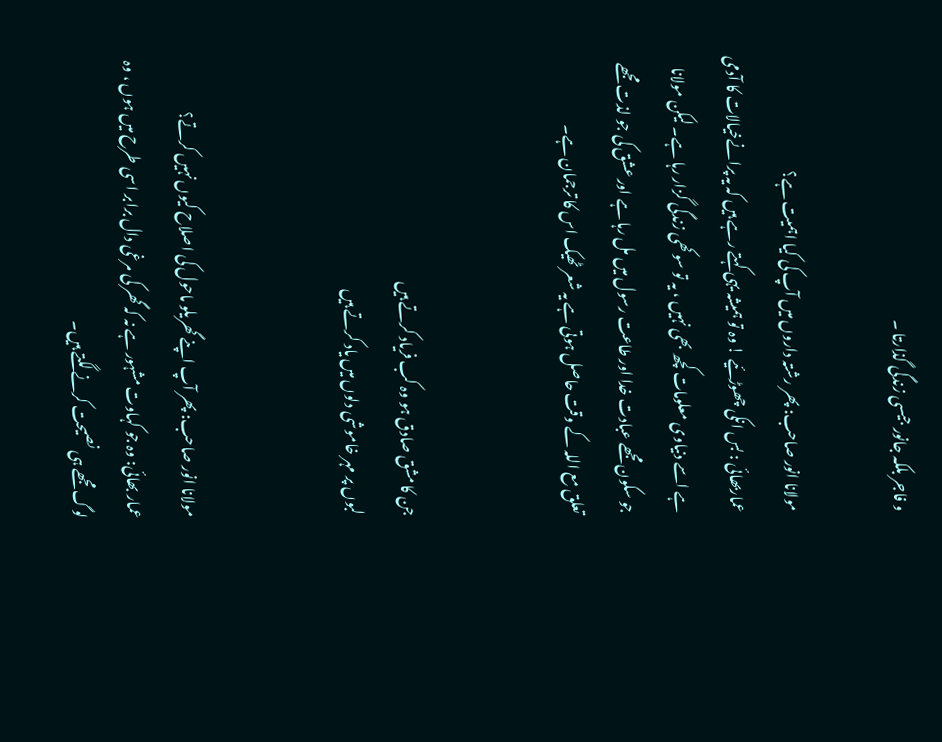و فاجر بلکہ جانور جیسی زندگی گذارتا ۔

مولانا انور صاحب: پھر رشتہ داروں میں آپ کی کیا اہمیت ہے؟
عماربھائی : بس انکی چھوڑئیے ! وہ تو ہمیشہ یہی کہتے رہے ہیں کہ یہ پرانےخیالات کا آدمی ہے اسے دنیاوی معلومات کچھ بھی نہیں ، یہ تو سوکھی زندگی گزار رہا ہے۔ لیکن مولانا جو سکون مجھے عبادت خدا اور طاعت رسول میں مل رہا ہے اور عشق کی جو لذت مجھے تعلق مع اللہ کے وقت حاصل ہوتی ہے یہ شعر ٹھیک اس کا ترجمان ہے۔


جن کا مشق صادق ہو وہ کب فریاد کرتے ہیں
لبوں پر مہر خاموشی دلوں میں یاد کرتے ہیں


مولانا انور صاحب: پھر آپ اپنے گھریلو ماحول کی اصلاح کیوں نہیں کرتے؟
عمار بھائی: وہ جو کہاوت مشہور ہے نہ کہ گھر کی مرغی دال برابر اسی طرح میں ہوں ، وہ لوگ مجھے ہی نصیحت کرنے لگتے ہیں۔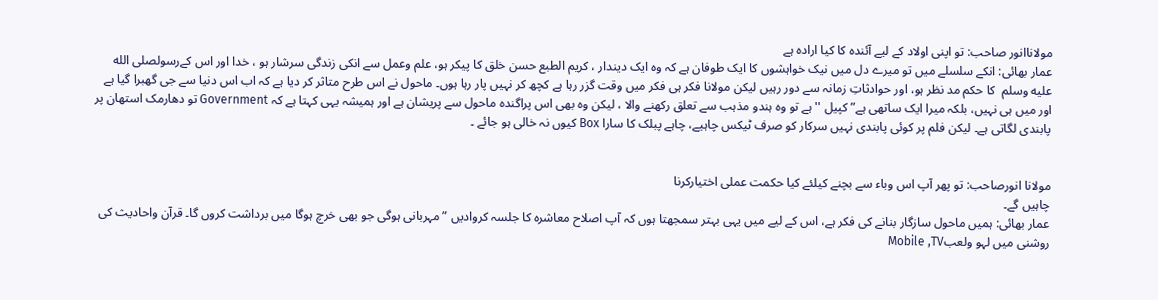مولاناانور صاحب: تو اپنی اولاد کے لیے آئندہ کا کیا ارادہ ہے
عمار بھائی: انکے سلسلے میں تو میرے دل میں نیک خواہشوں کا ایک طوفان ہے کہ وہ ایک دیندار ، کریم الطبع حسن خلق کا پیکر ہو، علم وعمل سے انکی زندگی سرشار ہو ، خدا اور اس کےرسولصلى الله عليه وسلم  کا حکم مد نظر ہو، اور حوادثاتِ زمانہ سے دور رہیں لیکن مولانا فکر ہی فکر میں وقت گزر رہا ہے کچھ کر نہیں پار رہا ہوں۔ ماحول نے اس طرح متاثر کر دیا ہے کہ اب اس دنیا سے جی گھبرا گیا ہے اور میں ہی نہیں، بلکہ میرا ایک ساتھی ہے” کپیل ''ہے تو وہ ہندو مذہب سے تعلق رکھنے والا ، لیکن وہ بھی اس پراگندہ ماحول سے پریشان ہے اور ہمیشہ یہی کہتا ہے کہ Government تو دھارمک استھان پر پابندی لگاتی ہے۔ لیکن فلم پر کوئی پابندی نہیں سرکار کو صرف ٹیکس چاہیے، چاہے پبلک کا سارا Box کیوں نہ خالی ہو جائے ۔


مولانا انورصاحب: تو پھر آپ اس وباء سے بچنے کیلئے کیا حکمت عملی اختیارکرنا
چاہیں گے۔
عمار بھائی: ہمیں ماحول سازگار بنانے کی فکر ہے، اس کے لیے میں یہی بہتر سمجھتا ہوں کہ آپ اصلاح معاشرہ کا جلسہ کروادیں ”مہربانی ہوگی جو بھی خرچ ہوگا میں برداشت کروں گا۔ قرآن واحادیث کی روشنی میں لہو ولعبMobile ,TV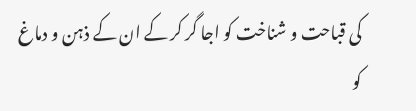کی قباحت و شناخت کو اجا گر کر کے ان کے ذہن و دماغ کو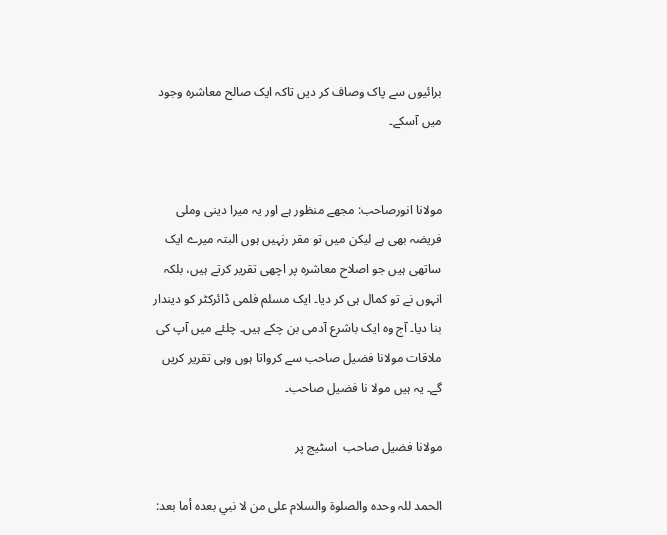برائیوں سے پاک وصاف کر دیں تاکہ ایک صالح معاشرہ وجود میں آسکے۔


مولانا انورصاحب: مجھے منظور ہے اور یہ میرا دینی وملی فریضہ بھی ہے لیکن میں تو مقر رنہیں ہوں البتہ میرے ایک ساتھی ہیں جو اصلاح معاشرہ پر اچھی تقریر کرتے ہیں، بلکہ انہوں نے تو کمال ہی کر دیا۔ ایک مسلم فلمی ڈائرکٹر کو دیندار بنا دیا۔ آج وہ ایک باشرع آدمی بن چکے ہیں۔ چلئے میں آپ کی ملاقات مولانا فضیل صاحب سے کرواتا ہوں وہی تقریر کریں گے۔ یہ ہیں مولا نا فضیل صاحب۔

مولانا فضیل صاحب  اسٹیج پر

الحمد للہ وحدہ والصلوة والسلام على من لا نبي بعده أما بعد: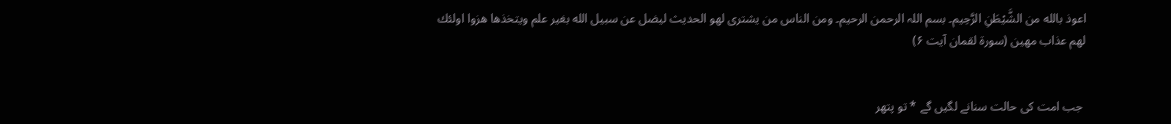اعوذ بالله من الشَّيْطَنِ الرَّحِيم۔ بسم اللہ الرحمن الرحیم۔ ومن الناس من يشترى لهو الحديث ليضل عن سبيل الله بغير علم ويتخذها هزوا اولئك لهم عذاب مهين (سورة لقمان آیت ۶)


 جب امت کی حالت سنانے لگیں گے * تو پتھر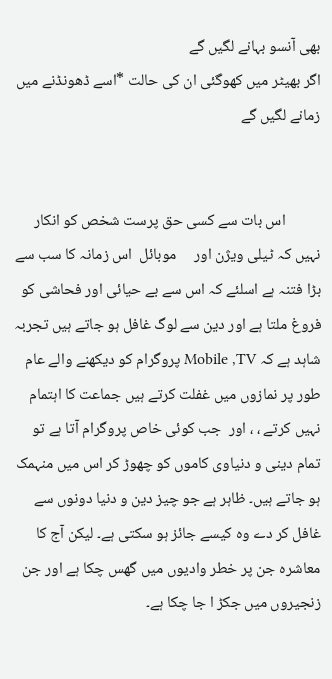بھی آنسو بہانے لگیں گے
اگر بھیٹر میں کھوگئی ان کی حالت *اسے ڈھونڈنے میں زمانے لگیں گے


          اس بات سے کسی حق پرست شخص کو انکار نہیں کہ ٹیلی ویژن اور     موبائل  اس زمانہ کا سب سے بڑا فتنہ ہے اسلئے کہ اس سے بے حیائی اور فحاشی کو فروغ ملتا ہے اور دین سے لوگ غافل ہو جاتے ہیں تجربہ شاہد ہے کہ Mobile ,TV پروگرام کو دیکھنے والے عام طور پر نمازوں میں غفلت کرتے ہیں جماعت کا اہتمام نہیں کرتے ، ، اور  جب کوئی خاص پروگرام آتا ہے تو تمام دینی و دنیاوی کاموں کو چھوڑ کر اس میں منہمک ہو جاتے ہیں۔ ظاہر ہے جو چیز دین و دنیا دونوں سے غافل کر دے وہ کیسے جائز ہو سکتی ہے۔ لیکن آج کا معاشرہ جن پر خطر وادیوں میں گھس چکا ہے اور جن زنجیروں میں جکڑ ا جا چکا ہے۔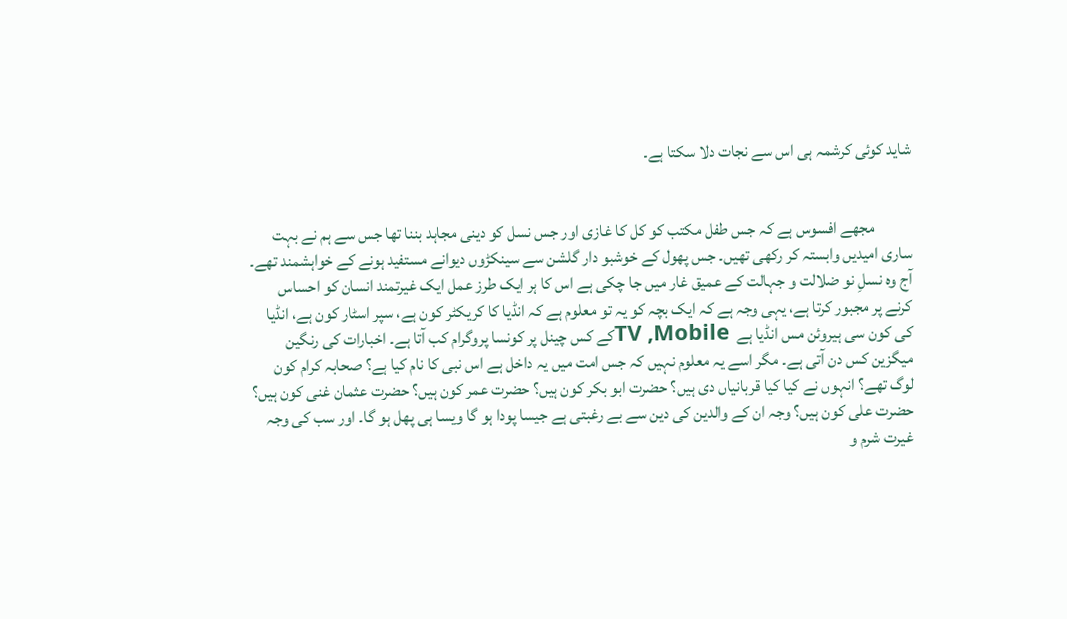شاید کوئی کرشمہ ہی اس سے نجات دلا سکتا ہے۔


           مجھے افسوس ہے کہ جس طفل مکتب کو کل کا غازی اور جس نسل کو دینی مجاہد بننا تھا جس سے ہم نے بہت ساری امیدیں وابستہ کر رکھی تھیں۔ جس پھول کے خوشبو دار گلشن سے سینکڑوں دیوانے مستفید ہونے کے خواہشمند تھے۔ آج وہ نسلِ نو ضلالت و جہالت کے عمیق غار میں جا چکی ہے اس کا ہر ایک طرز عمل ایک غیرتمند انسان کو احساس کرنے پر مجبور کرتا ہے، یہی وجہ ہے کہ ایک بچہ کو یہ تو معلوم ہے کہ انڈیا کا کریکٹر کون ہے، سپر اسٹار کون ہے، انڈیا کی کون سی ہیروئن مس انڈیا ہے  TV ,Mobileکے کس چینل پر کونسا پروگرام کب آتا ہے۔ اخبارات کی رنگین میگزین کس دن آتی ہے۔ مگر اسے یہ معلوم نہیں کہ جس امت میں یہ داخل ہے اس نبی کا نام کیا ہے؟ صحابہ کرام کون لوگ تھے؟ انہوں نے کیا کیا قربانیاں دی ہیں؟ حضرت ابو بکر کون ہیں؟ حضرت عمر کون ہیں؟ حضرت عثمان غنی کون ہیں؟ حضرت علی کون ہیں؟ وجہ ان کے والدین کی دین سے بے رغبتی ہے جیسا پودا ہو گا ویسا ہی پھل ہو گا۔ اور سب کی وجہ غیرت شرم و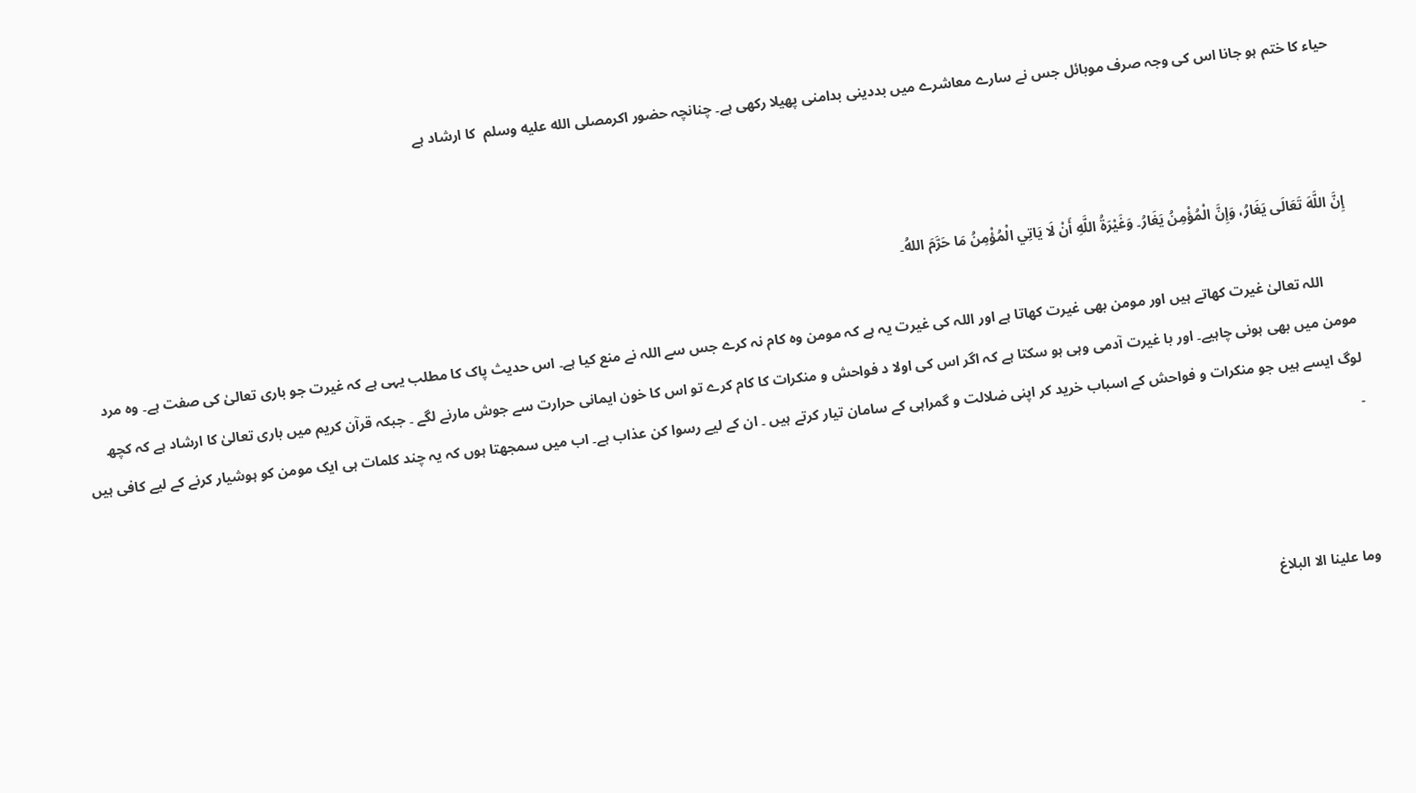حیاء کا ختم ہو جانا اس کی وجہ صرف موبائل جس نے سارے معاشرے میں بددینی بدامنی پھیلا رکھی ہے۔ چنانچہ حضور اکرمصلى الله عليه وسلم  کا ارشاد ہے



إِنَّ اللَّهَ تَعَالَى يَغَارُ، وَإِنَّ الْمُؤْمِنُ يَغَارُ۔ وَغَيْرَةُ اللَّهِ أَنْ لَا يَاتِي الْمُؤْمِنُ مَا حَرَّمَ اللهُ۔

        اللہ تعالیٰ غیرت کھاتے ہیں اور مومن بھی غیرت کھاتا ہے اور اللہ کی غیرت یہ ہے کہ مومن وہ کام نہ کرے جس سے اللہ نے منع کیا ہے۔ اس حدیث پاک کا مطلب یہی ہے کہ غیرت جو باری تعالیٰ کی صفت ہے۔ وہ مرد مومن میں بھی ہونی چاہیے۔ اور با غیرت آدمی وہی ہو سکتا ہے کہ اگر اس کی اولا د فواحش و منکرات کا کام کرے تو اس کا خون ایمانی حرارت سے جوش مارنے لگے ۔ جبکہ قرآن کریم میں باری تعالیٰ کا ارشاد ہے کہ کچھ لوگ ایسے ہیں جو منکرات و فواحش کے اسباب خرید کر اپنی ضلالت و گمراہی کے سامان تیار کرتے ہیں ۔ ان کے لیے رسوا کن عذاب ہے۔ اب میں سمجھتا ہوں کہ یہ چند کلمات ہی ایک مومن کو ہوشیار کرنے کے لیے کافی ہیں ۔



وما علینا الا البلاغ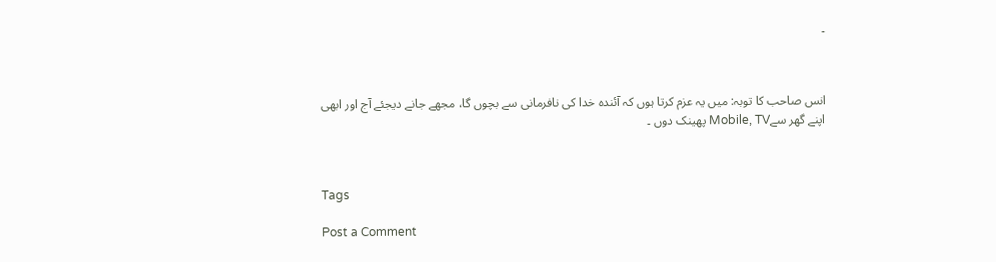۔



انس صاحب کا توبہ: میں یہ عزم کرتا ہوں کہ آئندہ خدا کی نافرمانی سے بچوں گا، مجھے جانے دیجئے آج اور ابھی اپنے گھر سےMobile, TV پھینک دوں ۔



Tags

Post a Comment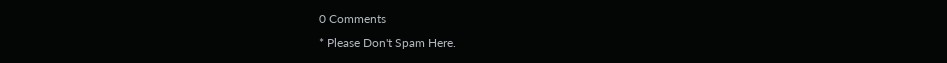0 Comments
* Please Don't Spam Here.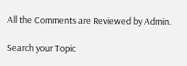All the Comments are Reviewed by Admin.

Search your Topic